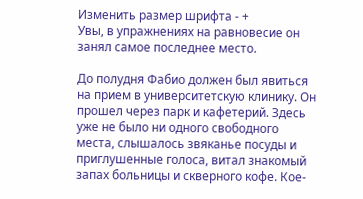Изменить размер шрифта - +
Увы, в упражнениях на равновесие он занял самое последнее место.

До полудня Фабио должен был явиться на прием в университетскую клинику. Он прошел через парк и кафетерий. Здесь уже не было ни одного свободного места, слышалось звяканье посуды и приглушенные голоса, витал знакомый запах больницы и скверного кофе. Кое-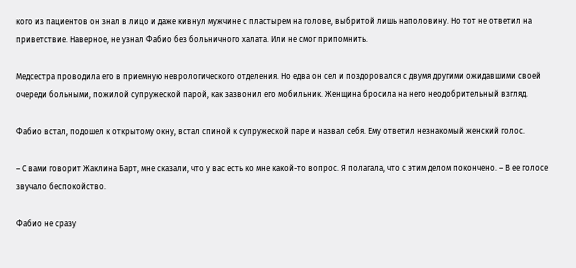кого из пациентов он знал в лицо и даже кивнул мужчине с пластырем на голове, выбритой лишь наполовину. Но тот не ответил на приветствие. Наверное, не узнал Фабио без больничного халата. Или не смог припомнить.

Медсестра проводила его в приемную неврологического отделения. Но едва он сел и поздоровался с двумя другими ожидавшими своей очереди больными, пожилой супружеской парой, как зазвонил его мобильник. Женщина бросила на него неодобрительный взгляд.

Фабио встал, подошел к открытому окну, встал спиной к супружеской паре и назвал себя. Ему ответил незнакомый женский голос.

– С вами говорит Жаклина Барт, мне сказали, что у вас есть ко мне какой-то вопрос. Я полагала, что с этим делом покончено. – В ее голосе звучало беспокойство.

Фабио не сразу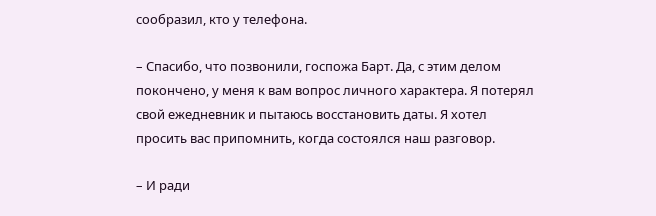сообразил, кто у телефона.

– Спасибо, что позвонили, госпожа Барт. Да, с этим делом покончено, у меня к вам вопрос личного характера. Я потерял свой ежедневник и пытаюсь восстановить даты. Я хотел просить вас припомнить, когда состоялся наш разговор.

– И ради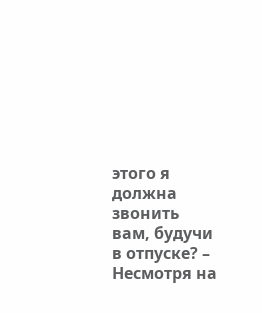этого я должна звонить вам, будучи в отпуске? – Несмотря на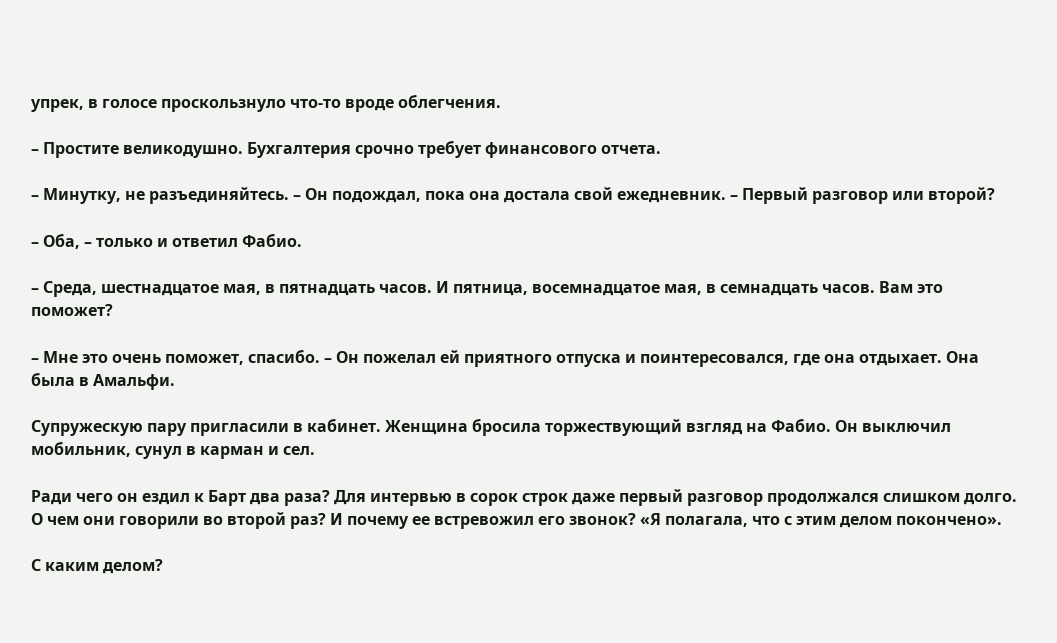упрек, в голосе проскользнуло что-то вроде облегчения.

– Простите великодушно. Бухгалтерия срочно требует финансового отчета.

– Минутку, не разъединяйтесь. – Он подождал, пока она достала свой ежедневник. – Первый разговор или второй?

– Оба, – только и ответил Фабио.

– Среда, шестнадцатое мая, в пятнадцать часов. И пятница, восемнадцатое мая, в семнадцать часов. Вам это поможет?

– Мне это очень поможет, спасибо. – Он пожелал ей приятного отпуска и поинтересовался, где она отдыхает. Она была в Амальфи.

Супружескую пару пригласили в кабинет. Женщина бросила торжествующий взгляд на Фабио. Он выключил мобильник, сунул в карман и сел.

Ради чего он ездил к Барт два раза? Для интервью в сорок строк даже первый разговор продолжался слишком долго. О чем они говорили во второй раз? И почему ее встревожил его звонок? «Я полагала, что с этим делом покончено».

С каким делом?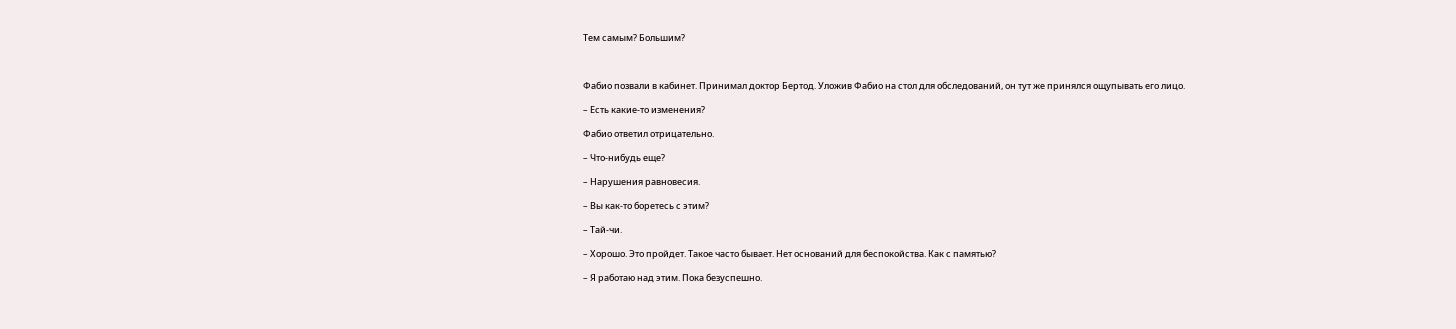Тем самым? Большим?



Фабио позвали в кабинет. Принимал доктор Бертод. Уложив Фабио на стол для обследований, он тут же принялся ощупывать его лицо.

– Есть какие-то изменения?

Фабио ответил отрицательно.

– Что-нибудь еще?

– Нарушения равновесия.

– Вы как-то боретесь с этим?

– Тай-чи.

– Хорошо. Это пройдет. Такое часто бывает. Нет оснований для беспокойства. Как с памятью?

– Я работаю над этим. Пока безуспешно.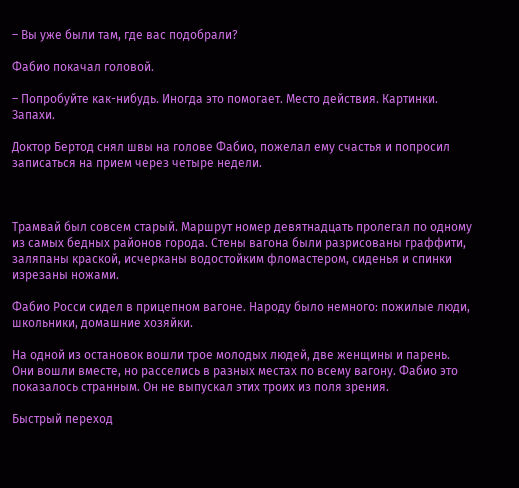– Вы уже были там, где вас подобрали?

Фабио покачал головой.

– Попробуйте как-нибудь. Иногда это помогает. Место действия. Картинки. Запахи.

Доктор Бертод снял швы на голове Фабио, пожелал ему счастья и попросил записаться на прием через четыре недели.



Трамвай был совсем старый. Маршрут номер девятнадцать пролегал по одному из самых бедных районов города. Стены вагона были разрисованы граффити, заляпаны краской, исчерканы водостойким фломастером, сиденья и спинки изрезаны ножами.

Фабио Росси сидел в прицепном вагоне. Народу было немного: пожилые люди, школьники, домашние хозяйки.

На одной из остановок вошли трое молодых людей, две женщины и парень. Они вошли вместе, но расселись в разных местах по всему вагону. Фабио это показалось странным. Он не выпускал этих троих из поля зрения.

Быстрый переход